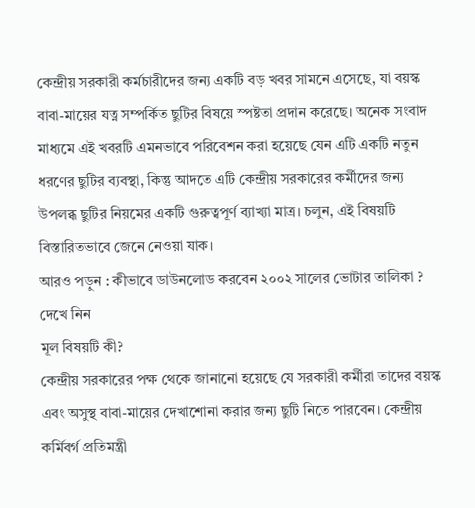কেন্দ্রীয় সরকারী কর্মচারীদের জন্য একটি বড় খবর সামনে এসেছে, যা বয়স্ক বাবা-মায়ের যত্ন সম্পর্কিত ছুটির বিষয়ে স্পষ্টতা প্রদান করেছে। অনেক সংবাদ মাধ্যমে এই খবরটি এমনভাবে পরিবেশন করা হয়েছে যেন এটি একটি নতুন ধরণের ছুটির ব্যবস্থা, কিন্তু আদতে এটি কেন্দ্রীয় সরকারের কর্মীদের জন্য উপলব্ধ ছুটির নিয়মের একটি গুরুত্বপূর্ণ ব্যাখ্যা মাত্র। চলুন, এই বিষয়টি বিস্তারিতভাবে জেনে নেওয়া যাক।
আরও পড়ুন : কীভাবে ডাউনলোড করবেন ২০০২ সালের ভোটার তালিকা ? দেখে নিন
মূল বিষয়টি কী?
কেন্দ্রীয় সরকারের পক্ষ থেকে জানানো হয়েছে যে সরকারী কর্মীরা তাদের বয়স্ক এবং অসুস্থ বাবা-মায়ের দেখাশোনা করার জন্য ছুটি নিতে পারবেন। কেন্দ্রীয় কর্মিবর্গ প্রতিমন্ত্রী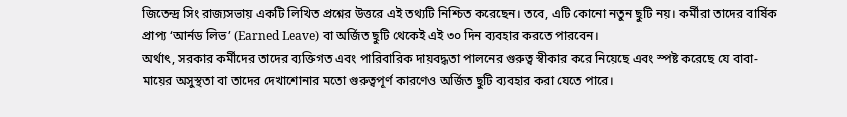জিতেন্দ্র সিং রাজ্যসভায় একটি লিখিত প্রশ্নের উত্তরে এই তথ্যটি নিশ্চিত করেছেন। তবে, এটি কোনো নতুন ছুটি নয়। কর্মীরা তাদের বার্ষিক প্রাপ্য ‘আর্নড লিভ’ (Earned Leave) বা অর্জিত ছুটি থেকেই এই ৩০ দিন ব্যবহার করতে পারবেন।
অর্থাৎ, সরকার কর্মীদের তাদের ব্যক্তিগত এবং পারিবারিক দায়বদ্ধতা পালনের গুরুত্ব স্বীকার করে নিয়েছে এবং স্পষ্ট করেছে যে বাবা-মায়ের অসুস্থতা বা তাদের দেখাশোনার মতো গুরুত্বপূর্ণ কারণেও অর্জিত ছুটি ব্যবহার করা যেতে পারে।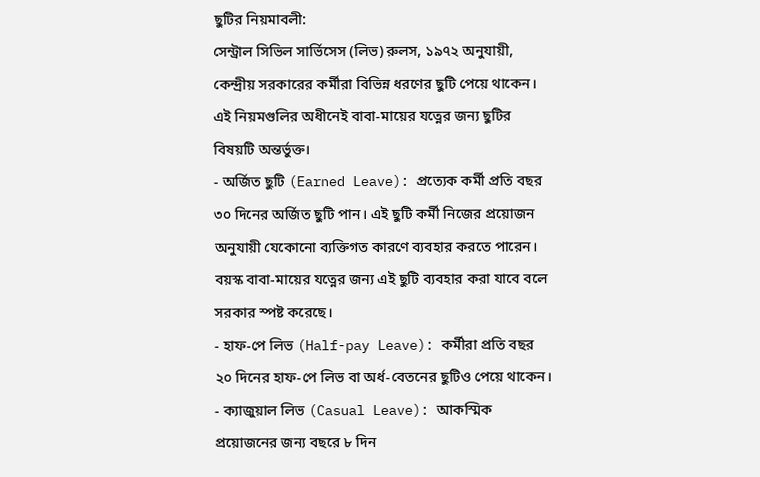ছুটির নিয়মাবলী:
সেন্ট্রাল সিভিল সার্ভিসেস (লিভ) রুলস, ১৯৭২ অনুযায়ী, কেন্দ্রীয় সরকারের কর্মীরা বিভিন্ন ধরণের ছুটি পেয়ে থাকেন। এই নিয়মগুলির অধীনেই বাবা-মায়ের যত্নের জন্য ছুটির বিষয়টি অন্তর্ভুক্ত।
- অর্জিত ছুটি (Earned Leave): প্রত্যেক কর্মী প্রতি বছর ৩০ দিনের অর্জিত ছুটি পান। এই ছুটি কর্মী নিজের প্রয়োজন অনুযায়ী যেকোনো ব্যক্তিগত কারণে ব্যবহার করতে পারেন। বয়স্ক বাবা-মায়ের যত্নের জন্য এই ছুটি ব্যবহার করা যাবে বলে সরকার স্পষ্ট করেছে।
- হাফ-পে লিভ (Half-pay Leave): কর্মীরা প্রতি বছর ২০ দিনের হাফ-পে লিভ বা অর্ধ-বেতনের ছুটিও পেয়ে থাকেন।
- ক্যাজুয়াল লিভ (Casual Leave): আকস্মিক প্রয়োজনের জন্য বছরে ৮ দিন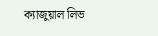ক্যাজুয়াল লিভ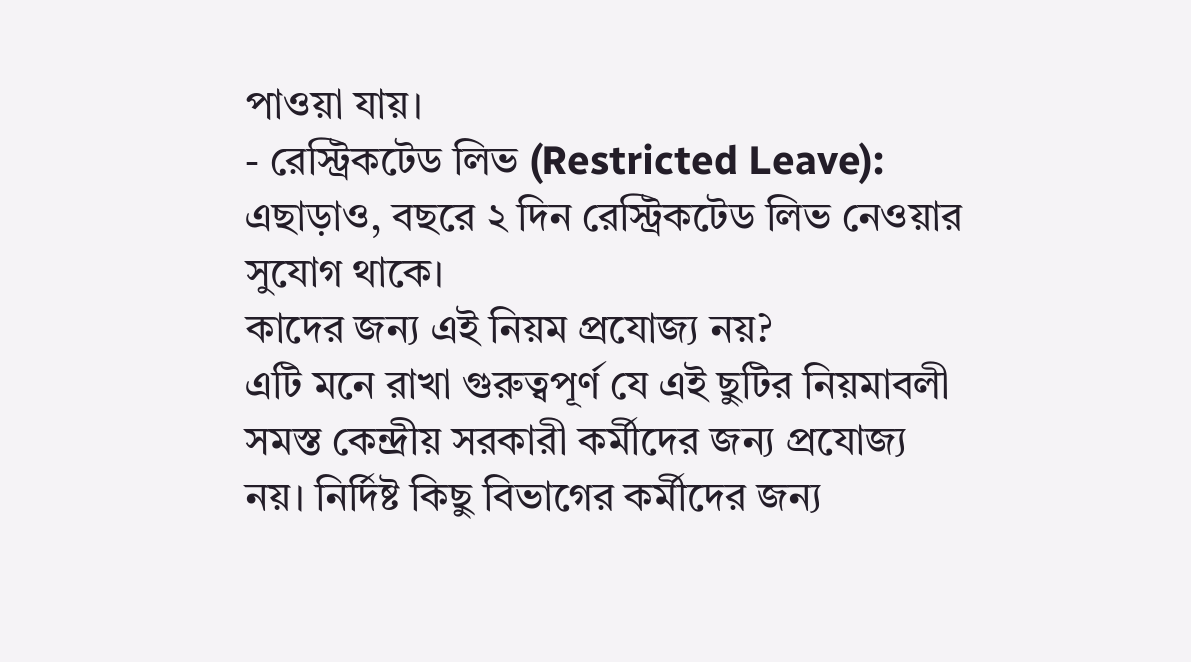পাওয়া যায়।
- রেস্ট্রিকটেড লিভ (Restricted Leave): এছাড়াও, বছরে ২ দিন রেস্ট্রিকটেড লিভ নেওয়ার সুযোগ থাকে।
কাদের জন্য এই নিয়ম প্রযোজ্য নয়?
এটি মনে রাখা গুরুত্বপূর্ণ যে এই ছুটির নিয়মাবলী সমস্ত কেন্দ্রীয় সরকারী কর্মীদের জন্য প্রযোজ্য নয়। নির্দিষ্ট কিছু বিভাগের কর্মীদের জন্য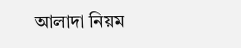আলাদা নিয়ম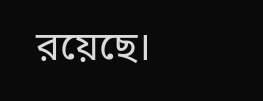রয়েছে।